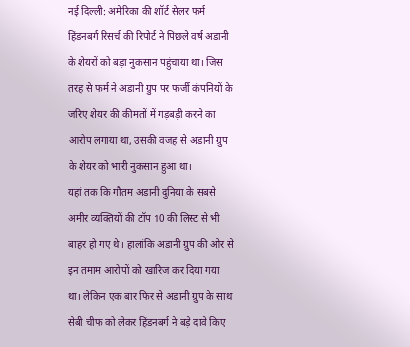नई दिल्ली: अमेरिका की शॉर्ट सेलर फर्म हिंडनबर्ग रिसर्च की रिपोर्ट ने पिछले वर्ष अडानी के शेयरों को बड़ा नुकसान पहुंचाया था। जिस तरह से फर्म ने अडानी ग्रुप पर फर्जी कंपनियों के जरिए शेयर की कीमतों में गड़बड़ी करने का आरोप लगाया था, उसकी वजह से अडानी ग्रुप के शेयर को भारी नुकसान हुआ था।
यहां तक कि गौतम अडानी दुनिया के सबसे अमीर व्यक्तियों की टॉप 10 की लिस्ट से भी बाहर हो गए थे। हालांकि अडानी ग्रुप की ओर से इन तमाम आरोपों को खारिज कर दिया गया था। लेकिन एक बार फिर से अडानी ग्रुप के साथ सेबी चीफ को लेकर हिंडनबर्ग ने बड़े दावे किए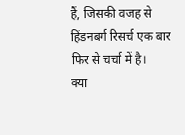हैं, जिसकी वजह से हिंडनबर्ग रिसर्च एक बार फिर से चर्चा में है।
क्या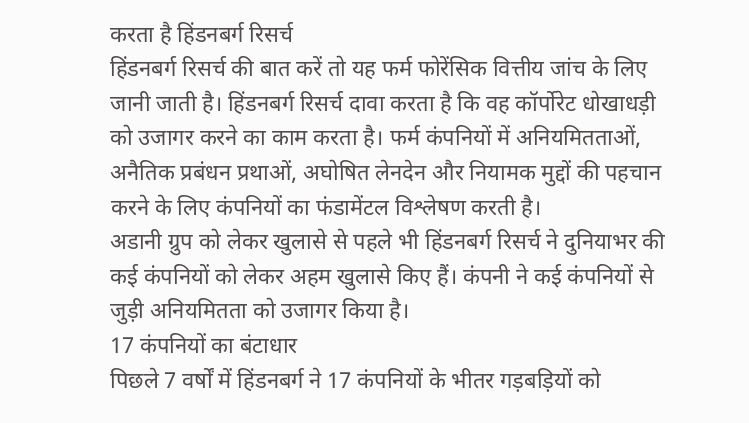करता है हिंडनबर्ग रिसर्च
हिंडनबर्ग रिसर्च की बात करें तो यह फर्म फोरेंसिक वित्तीय जांच के लिए जानी जाती है। हिंडनबर्ग रिसर्च दावा करता है कि वह कॉर्पोरेट धोखाधड़ी को उजागर करने का काम करता है। फर्म कंपनियों में अनियमितताओं, अनैतिक प्रबंधन प्रथाओं, अघोषित लेनदेन और नियामक मुद्दों की पहचान करने के लिए कंपनियों का फंडामेंटल विश्लेषण करती है।
अडानी ग्रुप को लेकर खुलासे से पहले भी हिंडनबर्ग रिसर्च ने दुनियाभर की कई कंपनियों को लेकर अहम खुलासे किए हैं। कंपनी ने कई कंपनियों से जुड़ी अनियमितता को उजागर किया है।
17 कंपनियों का बंटाधार
पिछले 7 वर्षों में हिंडनबर्ग ने 17 कंपनियों के भीतर गड़बड़ियों को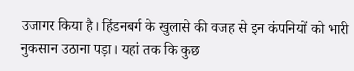उजागर किया है। हिंडनबर्ग के खुलासे की वजह से इन कंपनियों को भारी नुकसान उठाना पड़ा। यहां तक कि कुछ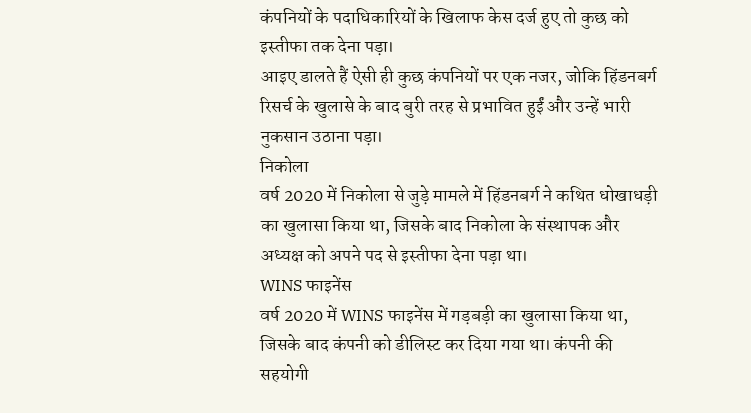कंपनियों के पदाधिकारियों के खिलाफ केस दर्ज हुए तो कुछ को इस्तीफा तक देना पड़ा।
आइए डालते हैं ऐसी ही कुछ कंपनियों पर एक नजर, जोकि हिंडनबर्ग रिसर्च के खुलासे के बाद बुरी तरह से प्रभावित हुईं और उन्हें भारी नुकसान उठाना पड़ा।
निकोला
वर्ष 2020 में निकोला से जुड़े मामले में हिंडनबर्ग ने कथित धोखाधड़ी का खुलासा किया था, जिसके बाद निकोला के संस्थापक और अध्यक्ष को अपने पद से इस्तीफा देना पड़ा था।
WINS फाइनेंस
वर्ष 2020 में WINS फाइनेंस में गड़बड़ी का खुलासा किया था, जिसके बाद कंपनी को डीलिस्ट कर दिया गया था। कंपनी की सहयोगी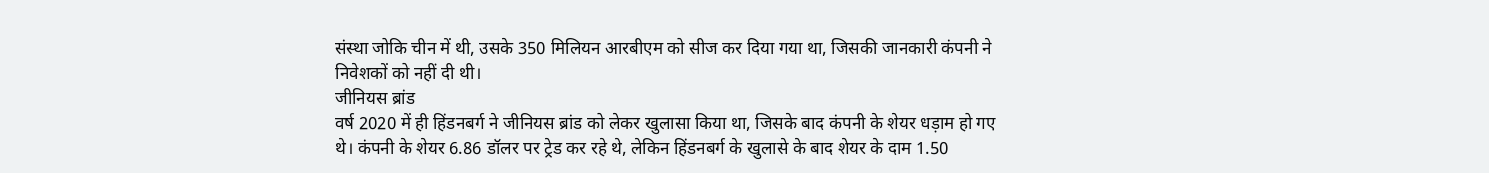संस्था जोकि चीन में थी, उसके 350 मिलियन आरबीएम को सीज कर दिया गया था, जिसकी जानकारी कंपनी ने निवेशकों को नहीं दी थी।
जीनियस ब्रांड
वर्ष 2020 में ही हिंडनबर्ग ने जीनियस ब्रांड को लेकर खुलासा किया था, जिसके बाद कंपनी के शेयर धड़ाम हो गए थे। कंपनी के शेयर 6.86 डॉलर पर ट्रेड कर रहे थे, लेकिन हिंडनबर्ग के खुलासे के बाद शेयर के दाम 1.50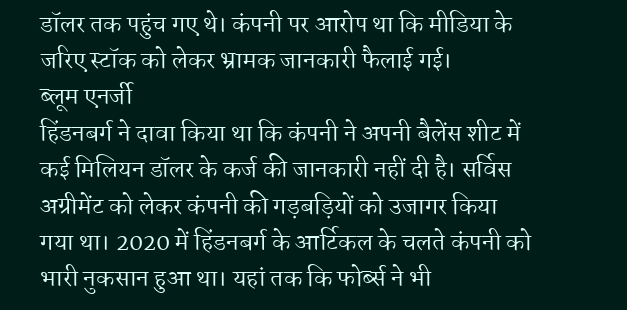डॉलर तक पहुंच गए थे। कंपनी पर आरोप था कि मीडिया के जरिए स्टॉक को लेकर भ्रामक जानकारी फैलाई गई।
ब्लूम एनर्जी
हिंडनबर्ग ने दावा किया था कि कंपनी ने अपनी बैलेंस शीट में कई मिलियन डॉलर के कर्ज की जानकारी नहीं दी है। सर्विस अग्रीमेंट को लेकर कंपनी की गड़बड़ियों को उजागर किया गया था। 2020 में हिंडनबर्ग के आर्टिकल के चलते कंपनी को भारी नुकसान हुआ था। यहां तक कि फोर्ब्स ने भी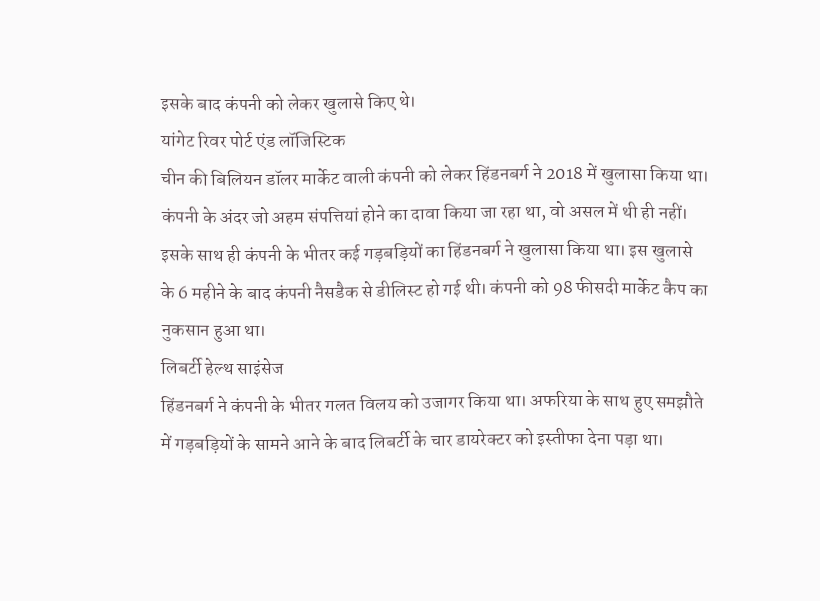इसके बाद कंपनी को लेकर खुलासे किए थे।
यांगेट रिवर पोर्ट एंड लॉजिस्टिक
चीन की बिलियन डॉलर मार्केट वाली कंपनी को लेकर हिंडनबर्ग ने 2018 में खुलासा किया था। कंपनी के अंदर जो अहम संपत्तियां होने का दावा किया जा रहा था, वो असल में थी ही नहीं। इसके साथ ही कंपनी के भीतर कई गड़बड़ियों का हिंडनबर्ग ने खुलासा किया था। इस खुलासे के 6 महीने के बाद कंपनी नैसडैक से डीलिस्ट हो गई थी। कंपनी को 98 फीसदी मार्केट कैप का नुकसान हुआ था।
लिबर्टी हेल्थ साइंसेज
हिंडनबर्ग ने कंपनी के भीतर गलत विलय को उजागर किया था। अफरिया के साथ हुए समझौते में गड़बड़ियों के सामने आने के बाद लिबर्टी के चार डायरेक्टर को इस्तीफा देना पड़ा था।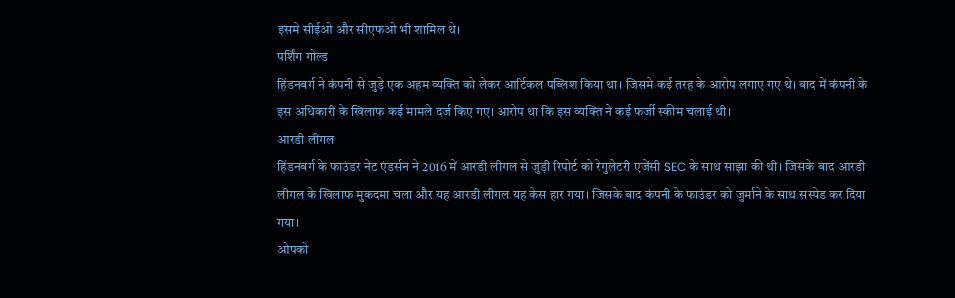इसमे सीईओ और सीएफओ भी शामिल थे।
पर्शिंग गोल्ड
हिंडनबर्ग ने कंपनी से जुड़े एक अहम व्यक्ति को लेकर आर्टिकल पब्लिश किया था। जिसमे कई तरह के आरोप लगाए गए थे। बाद में कंपनी के इस अधिकारी के खिलाफ कई मामले दर्ज किए गए। आरोप था कि इस व्यक्ति ने कई फर्जी स्कीम चलाई थी।
आरडी लीगल
हिंडनबर्ग के फाउंडर नेट एंडर्सन ने 2016 में आरडी लीगल से जुड़ी रिपोर्ट को रेगुलेटरी एजेंसी SEC के साथ साझा की थी। जिसके बाद आरडी लीगल के खिलाफ मुकदमा चला और यह आरडी लीगल यह केस हार गया। जिसके बाद कंपनी के फाउंडर को जुर्माने के साथ सस्पेड कर दिया गया।
ओपको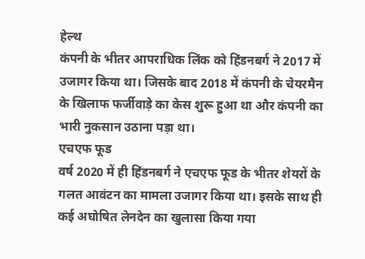हेल्थ
कंपनी के भीतर आपराधिक लिंक को हिंडनबर्ग ने 2017 में उजागर किया था। जिसके बाद 2018 में कंपनी के चेयरमैन के खिलाफ फर्जीवाड़े का केस शुरू हुआ था और कंपनी का भारी नुकसान उठाना पड़ा था।
एचएफ फूड
वर्ष 2020 में ही हिंडनबर्ग ने एचएफ फूड के भीतर शेयरों के गलत आवंटन का मामला उजागर किया था। इसके साथ ही कई अघोषित लेनदेन का खुलासा किया गया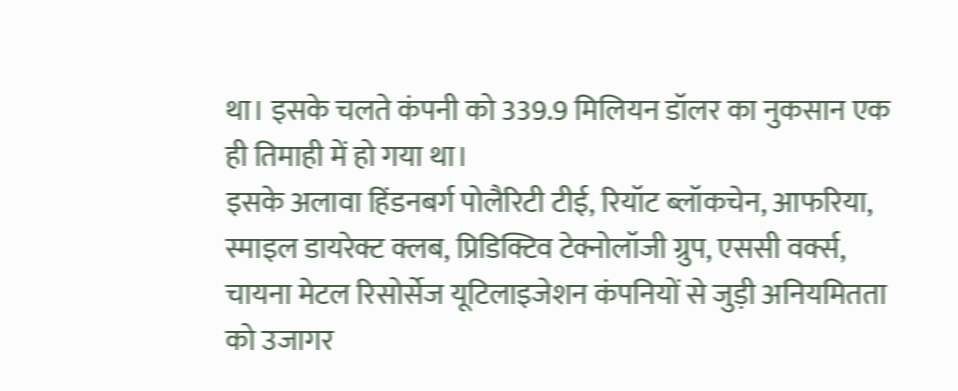था। इसके चलते कंपनी को 339.9 मिलियन डॉलर का नुकसान एक ही तिमाही में हो गया था।
इसके अलावा हिंडनबर्ग पोलैरिटी टीई, रियॉट ब्लॉकचेन, आफरिया, स्माइल डायरेक्ट क्लब, प्रिडिक्टिव टेक्नोलॉजी ग्रुप, एससी वर्क्स, चायना मेटल रिसोर्सेज यूटिलाइजेशन कंपनियों से जुड़ी अनियमितता को उजागर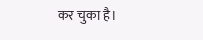कर चुका है।